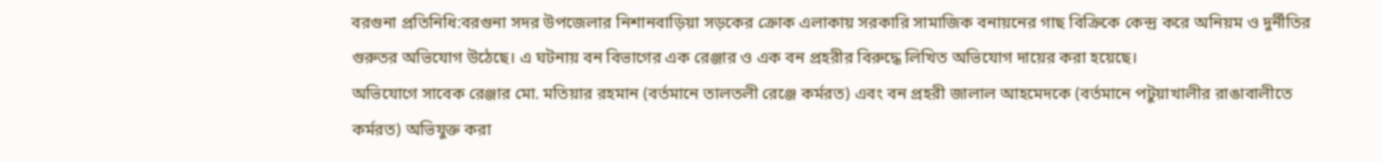বরগুনা প্রতিনিধি:বরগুনা সদর উপজেলার নিশানবাড়িয়া সড়কের ক্রোক এলাকায় সরকারি সামাজিক বনায়নের গাছ বিক্রিকে কেন্দ্র করে অনিয়ম ও দুর্নীতির গুরুতর অভিযোগ উঠেছে। এ ঘটনায় বন বিভাগের এক রেঞ্জার ও এক বন প্রহরীর বিরুদ্ধে লিখিত অভিযোগ দায়ের করা হয়েছে।
অভিযোগে সাবেক রেঞ্জার মো. মতিয়ার রহমান (বর্তমানে তালতলী রেঞ্জে কর্মরত) এবং বন প্রহরী জালাল আহমেদকে (বর্তমানে পটুয়াখালীর রাঙাবালীতে কর্মরত) অভিযুক্ত করা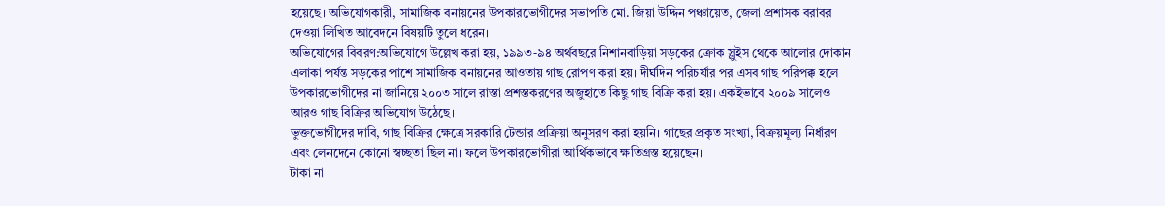হয়েছে। অভিযোগকারী, সামাজিক বনায়নের উপকারভোগীদের সভাপতি মো. জিয়া উদ্দিন পঞ্চায়েত, জেলা প্রশাসক বরাবর দেওয়া লিখিত আবেদনে বিষয়টি তুলে ধরেন।
অভিযোগের বিবরণ:অভিযোগে উল্লেখ করা হয়, ১৯৯৩-৯৪ অর্থবছরে নিশানবাড়িয়া সড়কের ক্রোক স্লুইস থেকে আলোর দোকান এলাকা পর্যন্ত সড়কের পাশে সামাজিক বনায়নের আওতায় গাছ রোপণ করা হয়। দীর্ঘদিন পরিচর্যার পর এসব গাছ পরিপক্ক হলে উপকারভোগীদের না জানিয়ে ২০০৩ সালে রাস্তা প্রশস্তকরণের অজুহাতে কিছু গাছ বিক্রি করা হয়। একইভাবে ২০০৯ সালেও আরও গাছ বিক্রির অভিযোগ উঠেছে।
ভুক্তভোগীদের দাবি, গাছ বিক্রির ক্ষেত্রে সরকারি টেন্ডার প্রক্রিয়া অনুসরণ করা হয়নি। গাছের প্রকৃত সংখ্যা, বিক্রয়মূল্য নির্ধারণ এবং লেনদেনে কোনো স্বচ্ছতা ছিল না। ফলে উপকারভোগীরা আর্থিকভাবে ক্ষতিগ্রস্ত হয়েছেন।
টাকা না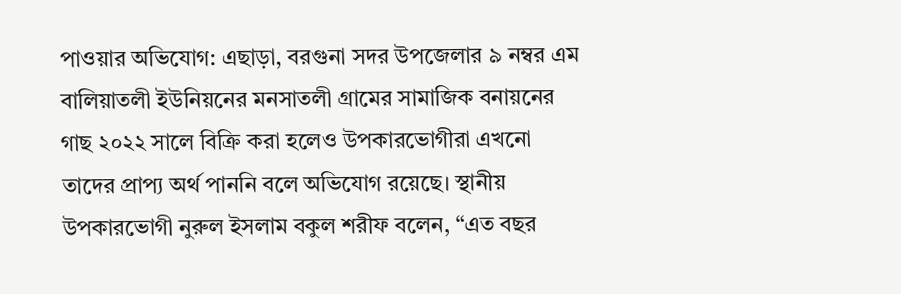পাওয়ার অভিযোগ: এছাড়া, বরগুনা সদর উপজেলার ৯ নম্বর এম বালিয়াতলী ইউনিয়নের মনসাতলী গ্রামের সামাজিক বনায়নের গাছ ২০২২ সালে বিক্রি করা হলেও উপকারভোগীরা এখনো তাদের প্রাপ্য অর্থ পাননি বলে অভিযোগ রয়েছে। স্থানীয় উপকারভোগী নুরুল ইসলাম বকুল শরীফ বলেন, “এত বছর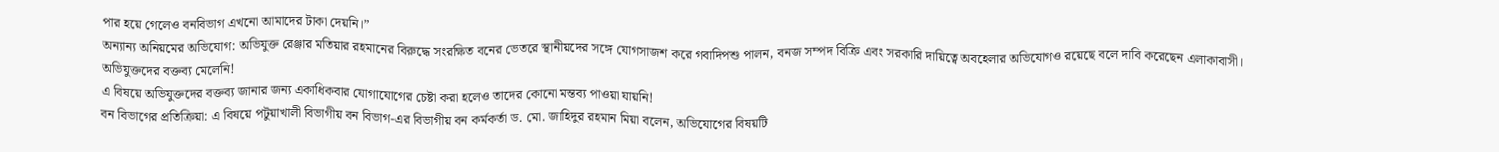পার হয়ে গেলেও বনবিভাগ এখনো আমাদের টাকা দেয়নি।”
অন্যান্য অনিয়মের অভিযোগ: অভিযুক্ত রেঞ্জার মতিয়ার রহমানের বিরুদ্ধে সংরক্ষিত বনের ভেতরে স্থানীয়দের সঙ্গে যোগসাজশ করে গবাদিপশু পালন, বনজ সম্পদ বিক্রি এবং সরকারি দায়িত্বে অবহেলার অভিযোগও রয়েছে বলে দাবি করেছেন এলাকাবাসী।
অভিযুক্তদের বক্তব্য মেলেনি!
এ বিষয়ে অভিযুক্তদের বক্তব্য জানার জন্য একাধিকবার যোগাযোগের চেষ্টা করা হলেও তাদের কোনো মন্তব্য পাওয়া যায়নি!
বন বিভাগের প্রতিক্রিয়া: এ বিষয়ে পটুয়াখালী বিভাগীয় বন বিভাগ-এর বিভাগীয় বন কর্মকর্তা ড. মো. জাহিদুর রহমান মিয়া বলেন, অভিযোগের বিষয়টি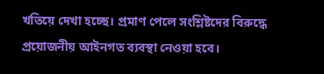খতিয়ে দেখা হচ্ছে। প্রমাণ পেলে সংশ্লিষ্টদের বিরুদ্ধে প্রয়োজনীয় আইনগত ব্যবস্থা নেওয়া হবে।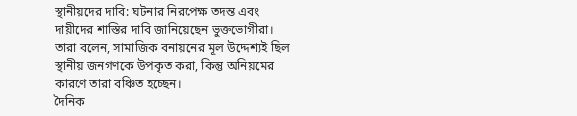স্থানীয়দের দাবি: ঘটনার নিরপেক্ষ তদন্ত এবং দায়ীদের শাস্তির দাবি জানিয়েছেন ভুক্তভোগীরা। তারা বলেন, সামাজিক বনায়নের মূল উদ্দেশ্যই ছিল স্থানীয় জনগণকে উপকৃত করা, কিন্তু অনিয়মের কারণে তারা বঞ্চিত হচ্ছেন।
দৈনিক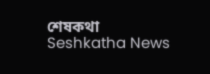শেষকথা Seshkatha News